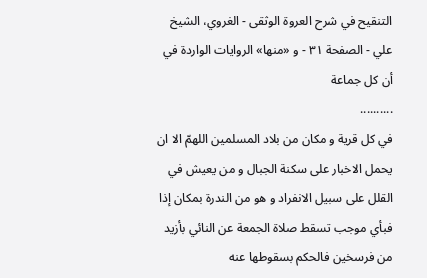التنقيح في شرح العروة الوثقى - الغروي، الشيخ علي - الصفحة ٣١ - و «منها» الروايات الواردة في أن كل جماعة
..........
في كل قرية و مكان من بلاد المسلمين اللهمّ الا ان يحمل الاخبار على سكنة الجبال و من يعيش في القلل على سبيل الانفراد و هو من الندرة بمكان إذا فبأي موجب تسقط صلاة الجمعة عن النائي بأزيد من فرسخين فالحكم بسقوطها عنه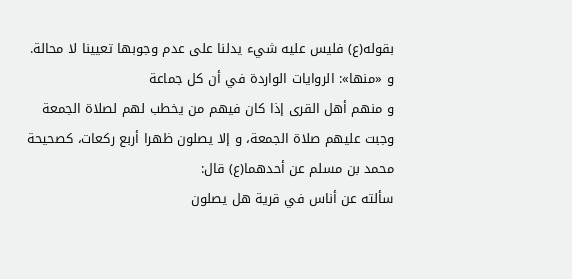بقوله(ع) فليس عليه شيء يدلنا على عدم وجوبها تعيينا لا محالة.
و «منها»: الروايات الواردة في أن كل جماعة
و منهم أهل القرى إذا كان فيهم من يخطب لهم لصلاة الجمعة وجبت عليهم صلاة الجمعة، و إلا يصلون ظهرا أربع ركعات، كصحيحة محمد بن مسلم عن أحدهما(ع) قال:
سألته عن أناس في قرية هل يصلون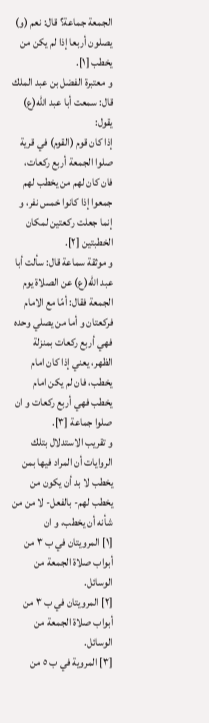الجمعة جماعة؟ قال: نعم (و) يصلون أربعا إذا لم يكن من يخطب [١].
و معتبرة الفضل بن عبد الملك قال: سمعت أبا عبد اللّٰه(ع) يقول:
إذا كان قوم (القوم) في قرية صلوا الجمعة أربع ركعات، فان كان لهم من يخطب لهم جمعوا إذا كانوا خمس نفر، و إنما جعلت ركعتين لمكان الخطبتين [٢].
و موثقة سماعة قال: سألت أبا عبد اللّٰه(ع) عن الصلاة يوم الجمعة فقال: أمّا مع الامام فركعتان و أما من يصلي وحده فهي أربع ركعات بمنزلة الظهر، يعني إذا كان امام يخطب، فان لم يكن امام يخطب فهي أربع ركعات و ان صلوا جماعة [٣].
و تقريب الاستدلال بتلك الروايات أن المراد فيها بمن يخطب لا بد أن يكون من يخطب لهم- بالفعل- لا من من شأنه أن يخطب، و ان
[١] المرويتان في ب ٣ من أبواب صلاة الجمعة من الوسائل.
[٢] المرويتان في ب ٣ من أبواب صلاة الجمعة من الوسائل.
[٣] المروية في ب ٥ من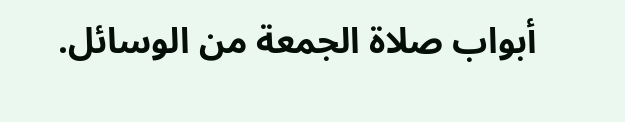أبواب صلاة الجمعة من الوسائل.